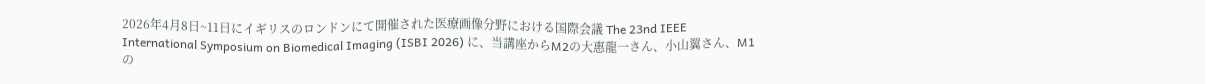2026年4月8日~11日にイギリスのロンドンにて開催された医療画像分野における国際会議 The 23nd IEEE International Symposium on Biomedical Imaging (ISBI 2026) に、当講座からM2の大惠龍一さん、小山翼さん、M1の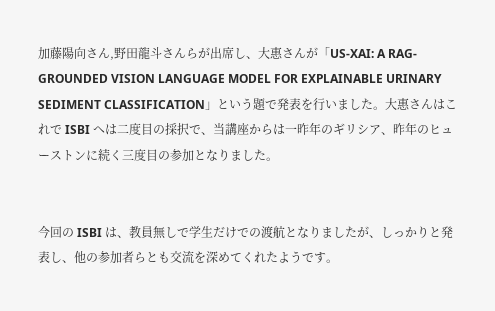加藤陽向さん,野田龍斗さんらが出席し、大惠さんが「US-XAI: A RAG-GROUNDED VISION LANGUAGE MODEL FOR EXPLAINABLE URINARY SEDIMENT CLASSIFICATION」という題で発表を行いました。大惠さんはこれで ISBI へは二度目の採択で、当講座からは一昨年のギリシア、昨年のヒューストンに続く三度目の参加となりました。


今回の ISBI は、教員無しで学生だけでの渡航となりましたが、しっかりと発表し、他の参加者らとも交流を深めてくれたようです。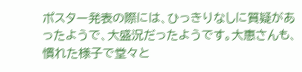ポスター発表の際には、ひっきりなしに質疑があったようで、大盛況だったようです。大惠さんも、慣れた様子で堂々と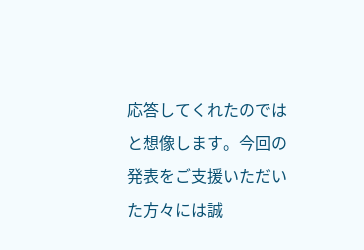応答してくれたのではと想像します。今回の発表をご支援いただいた方々には誠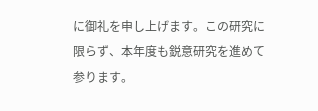に御礼を申し上げます。この研究に限らず、本年度も鋭意研究を進めて参ります。